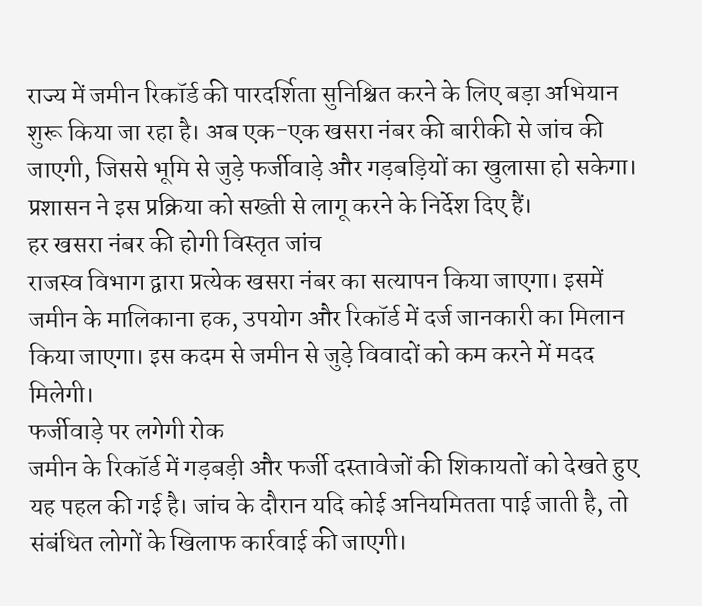राज्य में जमीन रिकॉर्ड की पारदर्शिता सुनिश्चित करने के लिए बड़ा अभियान शुरू किया जा रहा है। अब एक-एक खसरा नंबर की बारीकी से जांच की जाएगी, जिससे भूमि से जुड़े फर्जीवाड़े और गड़बड़ियों का खुलासा हो सकेगा। प्रशासन ने इस प्रक्रिया को सख्ती से लागू करने के निर्देश दिए हैं।
हर खसरा नंबर की होगी विस्तृत जांच
राजस्व विभाग द्वारा प्रत्येक खसरा नंबर का सत्यापन किया जाएगा। इसमें जमीन के मालिकाना हक, उपयोग और रिकॉर्ड में दर्ज जानकारी का मिलान किया जाएगा। इस कदम से जमीन से जुड़े विवादों को कम करने में मदद मिलेगी।
फर्जीवाड़े पर लगेगी रोक
जमीन के रिकॉर्ड में गड़बड़ी और फर्जी दस्तावेजों की शिकायतों को देखते हुए यह पहल की गई है। जांच के दौरान यदि कोई अनियमितता पाई जाती है, तो संबंधित लोगों के खिलाफ कार्रवाई की जाएगी।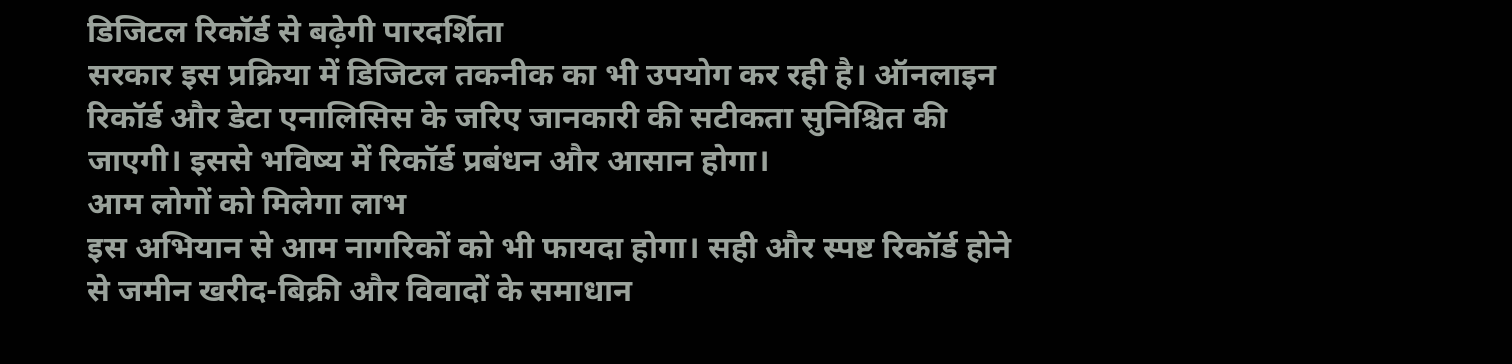डिजिटल रिकॉर्ड से बढ़ेगी पारदर्शिता
सरकार इस प्रक्रिया में डिजिटल तकनीक का भी उपयोग कर रही है। ऑनलाइन रिकॉर्ड और डेटा एनालिसिस के जरिए जानकारी की सटीकता सुनिश्चित की जाएगी। इससे भविष्य में रिकॉर्ड प्रबंधन और आसान होगा।
आम लोगों को मिलेगा लाभ
इस अभियान से आम नागरिकों को भी फायदा होगा। सही और स्पष्ट रिकॉर्ड होने से जमीन खरीद-बिक्री और विवादों के समाधान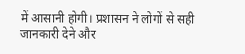में आसानी होगी। प्रशासन ने लोगों से सही जानकारी देने और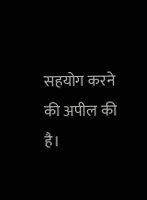सहयोग करने की अपील की है।